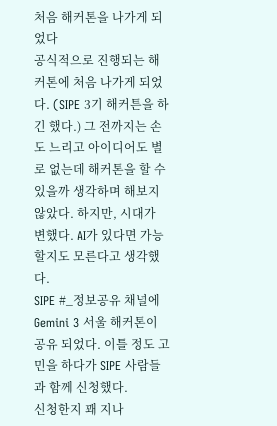처음 해커톤을 나가게 되었다
공식적으로 진행되는 해커톤에 처음 나가게 되었다. (SIPE 3기 해커튼을 하긴 했다.) 그 전까지는 손도 느리고 아이디어도 별로 없는데 해커톤을 할 수 있을까 생각하며 해보지 않았다. 하지만, 시대가 변했다. AI가 있다면 가능할지도 모른다고 생각했다.
SIPE #_정보공유 채널에 Gemini 3 서울 해커톤이 공유 되었다. 이틀 정도 고민을 하다가 SIPE 사람들과 함께 신청했다.
신청한지 꽤 지나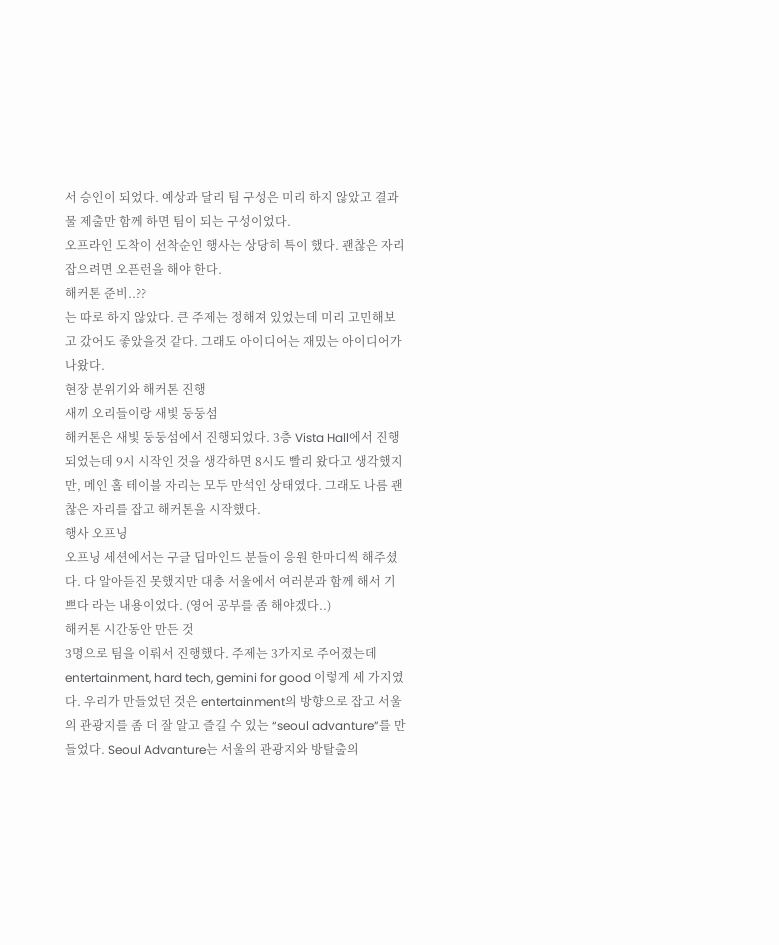서 승인이 되었다. 예상과 달리 팀 구성은 미리 하지 않았고 결과물 제출만 함께 하면 팀이 되는 구성이었다.
오프라인 도착이 선착순인 행사는 상당히 특이 했다. 괜찮은 자리 잡으려면 오픈런을 해야 한다.
해커톤 준비..??
는 따로 하지 않았다. 큰 주제는 정해져 있었는데 미리 고민해보고 갔어도 좋았을것 같다. 그래도 아이디어는 재밌는 아이디어가 나왔다.
현장 분위기와 해커톤 진행
새끼 오리들이랑 새빛 둥둥섬
해커톤은 새빛 둥둥섬에서 진행되었다. 3층 Vista Hall에서 진행되었는데 9시 시작인 것을 생각하면 8시도 빨리 왔다고 생각했지만, 메인 홀 테이블 자리는 모두 만석인 상태였다. 그래도 나름 괜찮은 자리를 잡고 해커톤을 시작했다.
행사 오프닝
오프닝 세션에서는 구글 딥마인드 분들이 응원 한마디씩 해주셨다. 다 알아듣진 못했지만 대충 서울에서 여러분과 함께 해서 기쁘다 라는 내용이었다. (영어 공부를 좀 해야겠다..)
해커톤 시간동안 만든 것
3명으로 팀을 이뤄서 진행했다. 주제는 3가지로 주어졌는데 entertainment, hard tech, gemini for good 이렇게 세 가지였다. 우리가 만들었던 것은 entertainment의 방향으로 잡고 서울의 관광지를 좀 더 잘 알고 즐길 수 있는 “seoul advanture”를 만들었다. Seoul Advanture는 서울의 관광지와 방탈출의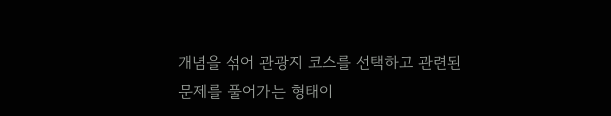개념을 섞어 관광지 코스를 선택하고 관련된 문제를 풀어가는 형태이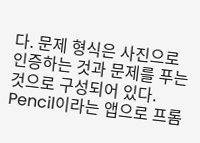다. 문제 형식은 사진으로 인증하는 것과 문제를 푸는 것으로 구성되어 있다.
Pencil이라는 앱으로 프롬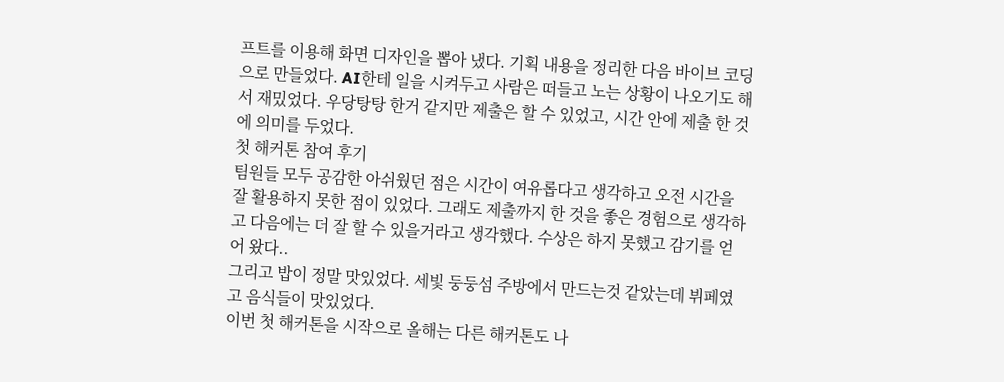프트를 이용해 화면 디자인을 뽑아 냈다. 기획 내용을 정리한 다음 바이브 코딩으로 만들었다. AI한테 일을 시켜두고 사람은 떠들고 노는 상황이 나오기도 해서 재밌었다. 우당탕탕 한거 같지만 제출은 할 수 있었고, 시간 안에 제출 한 것에 의미를 두었다.
첫 해커톤 참여 후기
팀원들 모두 공감한 아쉬웠던 점은 시간이 여유롭다고 생각하고 오전 시간을 잘 활용하지 못한 점이 있었다. 그래도 제출까지 한 것을 좋은 경험으로 생각하고 다음에는 더 잘 할 수 있을거라고 생각했다. 수상은 하지 못했고 감기를 얻어 왔다..
그리고 밥이 정말 맛있었다. 세빛 둥둥섬 주방에서 만드는것 같았는데 뷔페였고 음식들이 맛있었다.
이번 첫 해커톤을 시작으로 올해는 다른 해커톤도 나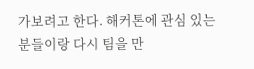가보려고 한다. 해커톤에 관심 있는 분들이랑 다시 팀을 만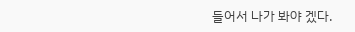들어서 나가 봐야 겠다.